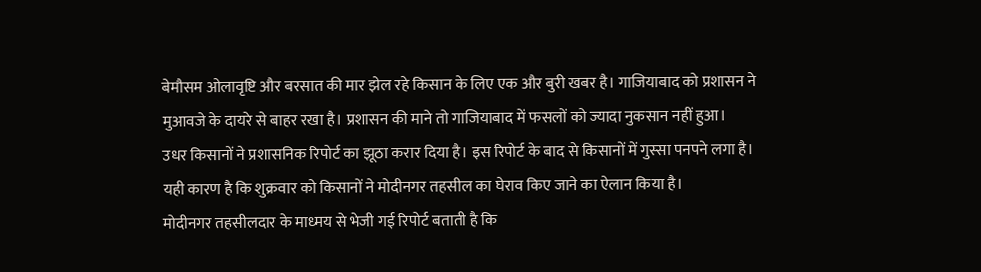बेमौसम ओलावृष्टि और बरसात की मार झेल रहे किसान के लिए एक और बुरी खबर है। गाजियाबाद को प्रशासन ने मुआवजे के दायरे से बाहर रखा है। प्रशासन की माने तो गाजियाबाद में फसलों को ज्यादा नुकसान नहीं हुआ।
उधर किसानों ने प्रशासनिक रिपोर्ट का झूठा करार दिया है। इस रिपोर्ट के बाद से किसानों में गुस्सा पनपने लगा है। यही कारण है कि शुक्रवार को किसानों ने मोदीनगर तहसील का घेराव किए जाने का ऐलान किया है।
मोदीनगर तहसीलदार के माध्मय से भेजी गई रिपोर्ट बताती है कि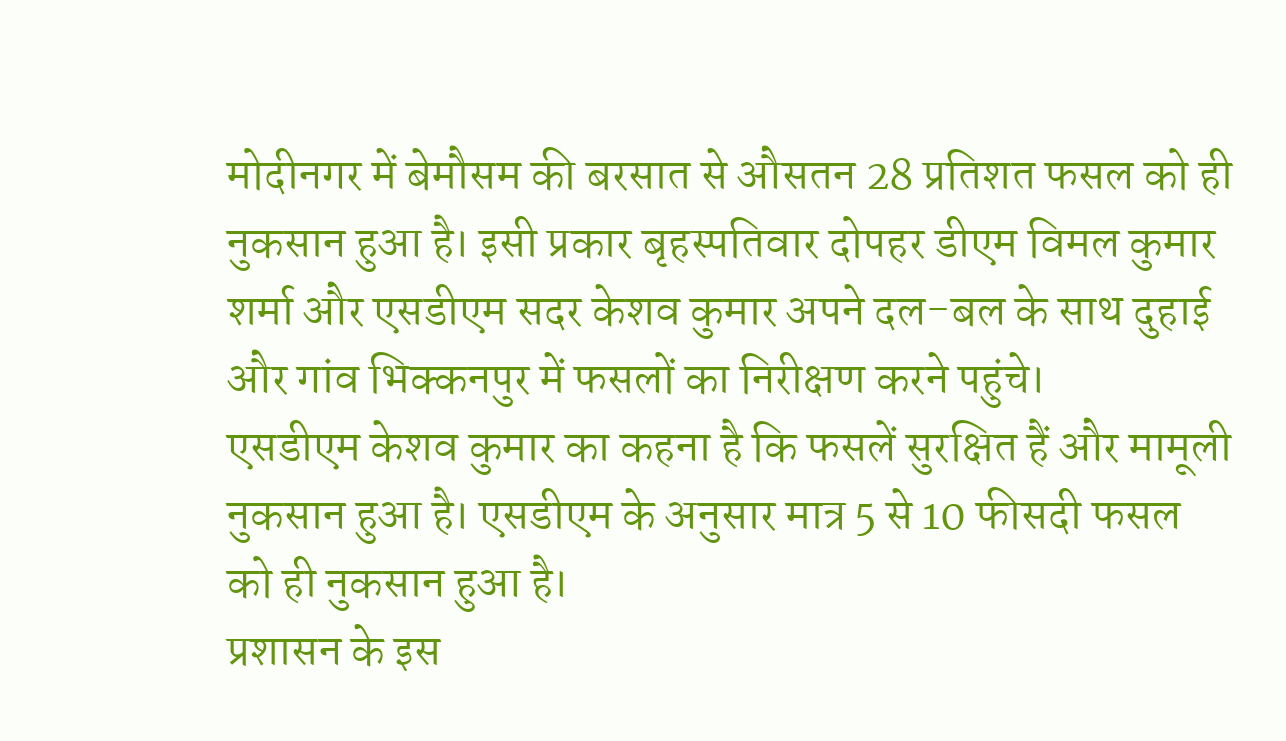मोदीनगर में बेमौसम की बरसात से औसतन 28 प्रतिशत फसल को ही नुकसान हुआ है। इसी प्रकार बृहस्पतिवार दोपहर डीएम विमल कुमार शर्मा और एसडीएम सदर केशव कुमार अपने दल-बल के साथ दुहाई और गांव भिक्कनपुर में फसलों का निरीक्षण करने पहुंचे।
एसडीएम केशव कुमार का कहना है कि फसलें सुरक्षित हैं और मामूली नुकसान हुआ है। एसडीएम के अनुसार मात्र 5 से 10 फीसदी फसल को ही नुकसान हुआ है।
प्रशासन के इस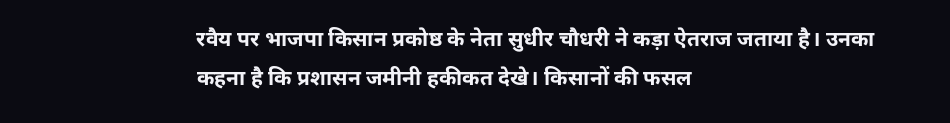रवैय पर भाजपा किसान प्रकोष्ठ के नेता सुधीर चौधरी ने कड़ा ऐतराज जताया है। उनका कहना है कि प्रशासन जमीनी हकीकत देखे। किसानों की फसल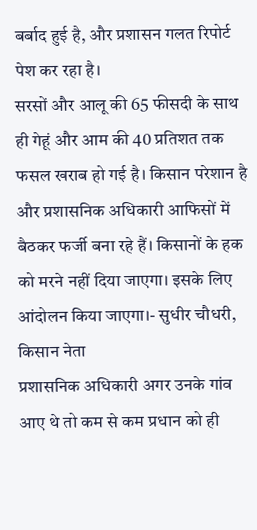बर्बाद हुई है, और प्रशासन गलत रिपोर्ट पेश कर रहा है।
सरसों और आलू की 65 फीसदी के साथ ही गेहूं और आम की 40 प्रतिशत तक फसल खराब हो गई है। किसान परेशान है और प्रशासनिक अधिकारी आफिसों में बैठकर फर्जी बना रहे हैं। किसानों के हक को मरने नहीं दिया जाएगा। इसके लिए आंदोलन किया जाएगा।- सुधीर चौधरी, किसान नेता
प्रशासनिक अधिकारी अगर उनके गांव आए थे तो कम से कम प्रधान को ही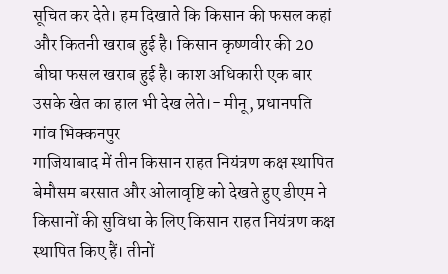सूचित कर देते। हम दिखाते कि किसान की फसल कहां और कितनी खराब हुई है। किसान कृष्णवीर की 20 बीघा फसल खराब हुई है। काश अधिकारी एक बार उसके खेत का हाल भी देख लेते।- मीनू, प्रधानपति गांव भिक्कनपुर
गाजियाबाद में तीन किसान राहत नियंत्रण कक्ष स्थापित
बेमौसम बरसात और ओलावृष्टि को देखते हुए डीएम ने किसानों की सुविधा के लिए किसान राहत नियंत्रण कक्ष स्थापित किए हैं। तीनों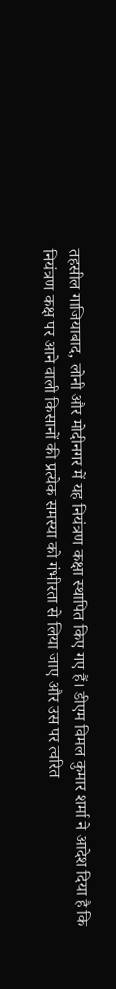तहसील गाजियाबाद, लोनी और मोदीनगर में यह नियंत्रण कक्षा स्थापित किए गए हैं। डीएम विमल कुमार शर्मा ने आदेश दिया है कि नियंत्रण कक्ष पर आने वाली किसानों की प्रत्येक समस्या को गंभीरता से लिया जाए और उस पर त्वरित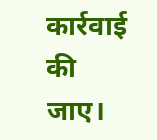कार्रवाई की जाए।